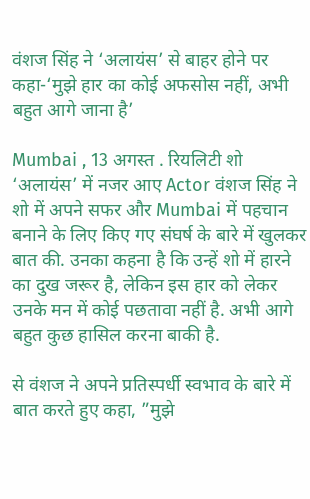वंशज सिंह ने ‘अलायंस’ से बाहर होने पर कहा-‘मुझे हार का कोई अफसोस नहीं, अभी बहुत आगे जाना है’

Mumbai , 13 अगस्त . रियलिटी शो ‘अलायंस’ में नजर आए Actor वंशज सिंह ने शो में अपने सफर और Mumbai में पहचान बनाने के लिए किए गए संघर्ष के बारे में खुलकर बात की. उनका कहना है कि उन्हें शो में हारने का दुख जरूर है, लेकिन इस हार को लेकर उनके मन में कोई पछतावा नहीं है. अभी आगे बहुत कुछ हासिल करना बाकी है.

से वंशज ने अपने प्रतिस्पर्धी स्वभाव के बारे में बात करते हुए कहा, ”मुझे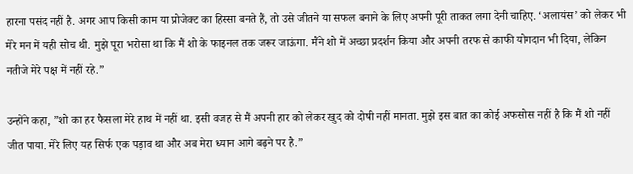हारना पसंद नहीं है. अगर आप किसी काम या प्रोजेक्ट का हिस्सा बनते हैं, तो उसे जीतने या सफल बनाने के लिए अपनी पूरी ताकत लगा देनी चाहिए. ‘अलायंस’ को लेकर भी मेरे मन में यही सोच थी. मुझे पूरा भरोसा था कि मैं शो के फाइनल तक जरूर जाऊंगा. मैंने शो में अच्छा प्रदर्शन किया और अपनी तरफ से काफी योगदान भी दिया, लेकिन नतीजे मेरे पक्ष में नहीं रहे.”

उन्होंने कहा, ”शो का हर फैसला मेरे हाथ में नहीं था. इसी वजह से मैं अपनी हार को लेकर खुद को दोषी नहीं मानता. मुझे इस बात का कोई अफसोस नहीं है कि मैं शो नहीं जीत पाया. मेरे लिए यह सिर्फ एक पड़ाव था और अब मेरा ध्यान आगे बढ़ने पर है.”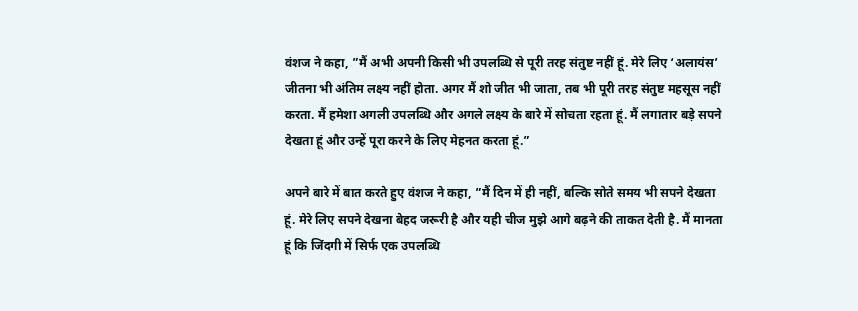वंशज ने कहा, ”मैं अभी अपनी किसी भी उपलब्धि से पूरी तरह संतुष्ट नहीं हूं. मेरे लिए ‘अलायंस’ जीतना भी अंतिम लक्ष्य नहीं होता. अगर मैं शो जीत भी जाता, तब भी पूरी तरह संतुष्ट महसूस नहीं करता. मैं हमेशा अगली उपलब्धि और अगले लक्ष्य के बारे में सोचता रहता हूं. मैं लगातार बड़े सपने देखता हूं और उन्हें पूरा करने के लिए मेहनत करता हूं.”

अपने बारे में बात करते हुए वंशज ने कहा, ”मैं दिन में ही नहीं, बल्कि सोते समय भी सपने देखता हूं. मेरे लिए सपने देखना बेहद जरूरी है और यही चीज मुझे आगे बढ़ने की ताकत देती है. मैं मानता हूं कि जिंदगी में सिर्फ एक उपलब्धि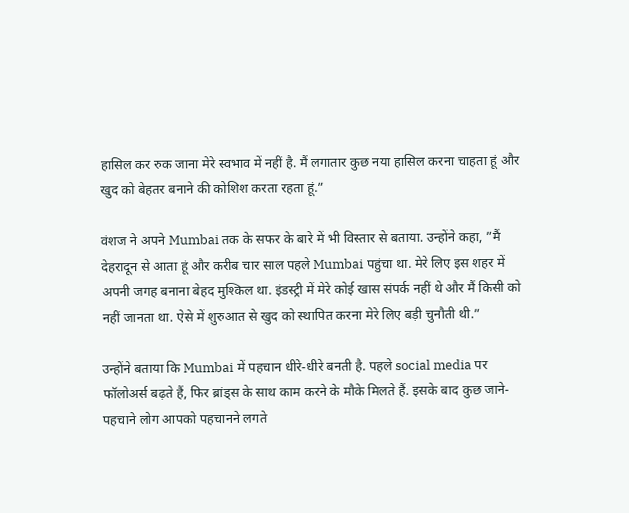हासिल कर रुक जाना मेरे स्वभाव में नहीं है. मैं लगातार कुछ नया हासिल करना चाहता हूं और खुद को बेहतर बनाने की कोशिश करता रहता हूं.”

वंशज ने अपने Mumbai तक के सफर के बारे में भी विस्तार से बताया. उन्होंने कहा, ”मैं देहरादून से आता हूं और करीब चार साल पहले Mumbai पहुंचा था. मेरे लिए इस शहर में अपनी जगह बनाना बेहद मुश्किल था. इंडस्ट्री में मेरे कोई खास संपर्क नहीं थे और मैं किसी को नहीं जानता था. ऐसे में शुरुआत से खुद को स्थापित करना मेरे लिए बड़ी चुनौती थी.”

उन्होंने बताया कि Mumbai में पहचान धीरे-धीरे बनती है. पहले social media पर फॉलोअर्स बढ़ते हैं, फिर ब्रांड्स के साथ काम करने के मौके मिलते हैं. इसके बाद कुछ जाने-पहचाने लोग आपको पहचानने लगते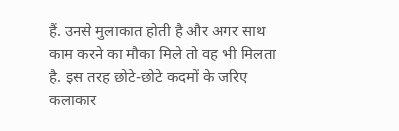हैं. उनसे मुलाकात होती है और अगर साथ काम करने का मौका मिले तो वह भी मिलता है. इस तरह छोटे-छोटे कदमों के जरिए कलाकार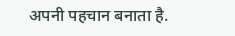अपनी पहचान बनाता है.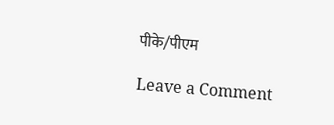पीके/पीएम

Leave a Comment